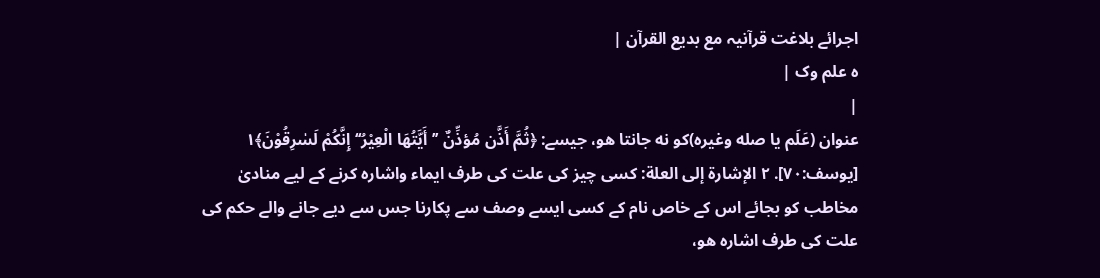اجرائے بلاغت قرآنیہ مع بدیع القرآن |
ہ علم وک |
|
عنوان (عَلَم یا صله وغیره)كو نه جانتا هو، جیسے: ﴿ثُمَّ أَذَّن مُؤذِّنٌ ’’أَیَّتُهَا الْعِیْرُ‘‘ إِنَّكُمْ لَسٰرِقُوْنَ﴾۱ [یوسف:۷۰]. ۲ الإشارة إلی العلة: كسی چیز كی علت كی طرف ایماء واشاره كرنے كے لیے منادیٰ مخاطب كو بجائے اس كے خاص نام كے كسی ایسے وصف سے پكارنا جس سے دیے جانے والے حكم كی علت كی طرف اشاره هو،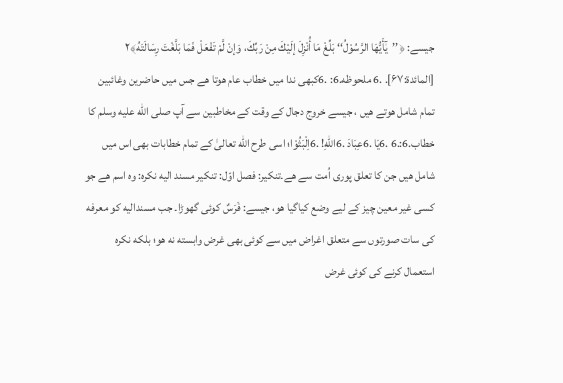جیسے: ﴿’’یٰٓأَیُّهَا الرَّسُوْلُ‘‘ بَلِّغْ مَا أُنْزِلَ إلَیْكَ مِنْ رَبِّكَ، وَإنْ لَّمْ تَفْعَلْ فَمَا بَلَّغْتَ رِسَالَتَهُ﴾۲ [المائدة:۶۷]. .6 ملحوظه.6: .6كبھی ندا میں خطاب عام هوتا هے جس میں حاضرین وغائبین تمام شامل هوتے هیں ، جیسے خروج دجال كے وقت كے مخاطبین سے آپ صلى الله عليه وسلم كا خطاب.6:.6 .6یَا .6عِبَادَ .6اللهِ! .6اِلْبَثُوْا؛ اسی طرح الله تعالیٰ كے تمام خطابات بھی اس میں شامل هیں جن كا تعلق پوری اُمت سے هے۔تنكیر: فصل اوّل: تنكیر مسند الیه نكره: وه اسم هے جو كسی غیر معین چیز كے لیے وضع كیاگیا هو، جیسے: فَرَسٌ كوئی گھوڑا۔ جب مسندالیه كو معرفه كی سات صورتوں سے متعلق اغراض میں سے كوئی بھی غرض وابسته نه هو؛ بلكه نكره استعمال كرنے كی كوئی غرض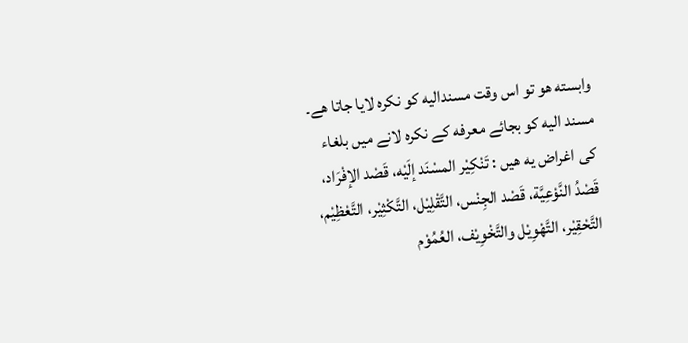وابسته هو تو اس وقت مسندالیه كو نكره لایا جاتا هے۔ مسند الیه كو بجائے معرفه كے نكره لانے میں بلغاء كی اغراض یه هیں : تَنْكِیْر المسْنَد إلَیْه، قَصْد الإفْرَاد، قَصْدُ النَّوْعِیَّة، قَصْد الجِنْس، التَّقْلِیْل، التَّكْثِیْر، التَّعْظِیْم، التَّحْقِیْر، التَّهْوِیْل والتَّخْوِیْف، العُمُوْم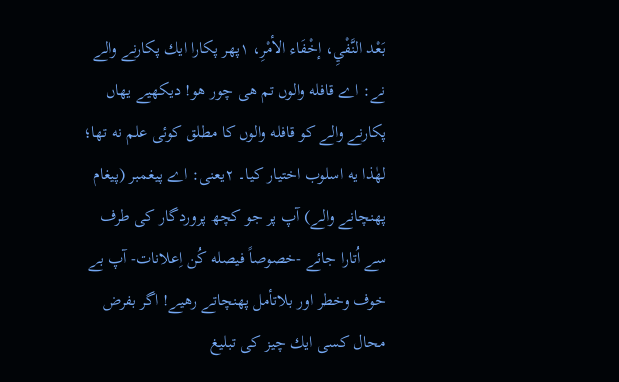بَعْد النَّفْيِ، إخْفَاء الأمْرِ، ۱پھر پكارا ایك پكارنے والے نے: اے قافله والوں تم هی چور هو! دیكھیے یهاں پكارنے والے كو قافله والوں كا مطلق كوئی علم نه تھا؛ لهٰذا یه اسلوب اختیار كیا۔ ۲یعنی: اے پیغمبر (پیغام پهنچانے والے) آپ پر جو كچھ پروردگار كی طرف سے اُتارا جائے -خصوصاً فیصله كُن اِعلانات- آپ بے خوف وخطر اور بلاتأمل پهنچاتے رهیے! اگر بفرض محال كسی ایك چیز كی تبلیغ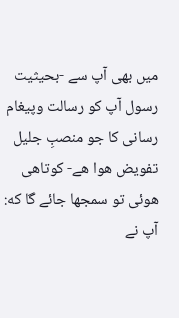میں بھی آپ سے -بحیثیت رسول آپ كو رسالت وپیغام رسانی كا جو منصبِ جلیل تفویض هوا هے- كوتاهی هوئی تو سمجھا جائے گا كه: آپ نے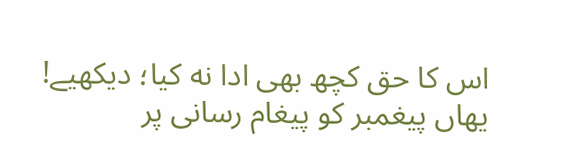اس كا حق كچھ بھی ادا نه كیا؛ دیكھیے! یهاں پیغمبر كو پیغام رسانی پر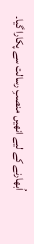اُبھارنے كے لیے انهیں منصبِ رسالت سے پكارا گیا۔